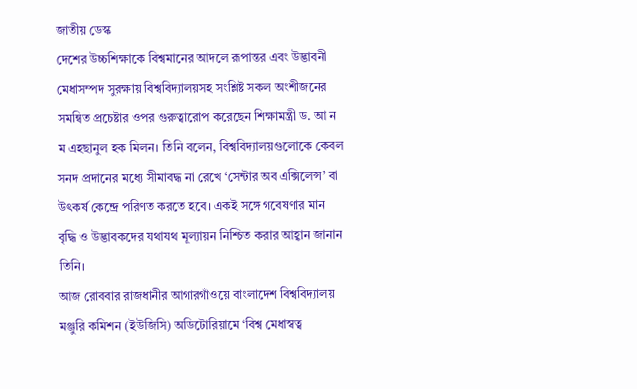জাতীয় ডেস্ক
দেশের উচ্চশিক্ষাকে বিশ্বমানের আদলে রূপান্তর এবং উদ্ভাবনী মেধাসম্পদ সুরক্ষায় বিশ্ববিদ্যালয়সহ সংশ্লিষ্ট সকল অংশীজনের সমন্বিত প্রচেষ্টার ওপর গুরুত্বারোপ করেছেন শিক্ষামন্ত্রী ড. আ ন ম এহছানুল হক মিলন। তিনি বলেন, বিশ্ববিদ্যালয়গুলোকে কেবল সনদ প্রদানের মধ্যে সীমাবদ্ধ না রেখে ‘সেন্টার অব এক্সিলেন্স’ বা উৎকর্ষ কেন্দ্রে পরিণত করতে হবে। একই সঙ্গে গবেষণার মান বৃদ্ধি ও উদ্ভাবকদের যথাযথ মূল্যায়ন নিশ্চিত করার আহ্বান জানান তিনি।
আজ রোববার রাজধানীর আগারগাঁওয়ে বাংলাদেশ বিশ্ববিদ্যালয় মঞ্জুরি কমিশন (ইউজিসি) অডিটোরিয়ামে ‘বিশ্ব মেধাস্বত্ব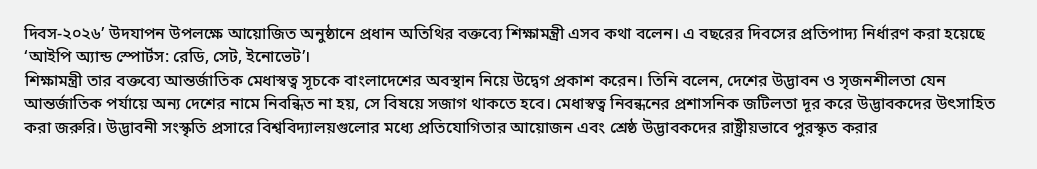দিবস-২০২৬’ উদযাপন উপলক্ষে আয়োজিত অনুষ্ঠানে প্রধান অতিথির বক্তব্যে শিক্ষামন্ত্রী এসব কথা বলেন। এ বছরের দিবসের প্রতিপাদ্য নির্ধারণ করা হয়েছে ‘আইপি অ্যান্ড স্পোর্টস: রেডি, সেট, ইনোভেট’।
শিক্ষামন্ত্রী তার বক্তব্যে আন্তর্জাতিক মেধাস্বত্ব সূচকে বাংলাদেশের অবস্থান নিয়ে উদ্বেগ প্রকাশ করেন। তিনি বলেন, দেশের উদ্ভাবন ও সৃজনশীলতা যেন আন্তর্জাতিক পর্যায়ে অন্য দেশের নামে নিবন্ধিত না হয়, সে বিষয়ে সজাগ থাকতে হবে। মেধাস্বত্ব নিবন্ধনের প্রশাসনিক জটিলতা দূর করে উদ্ভাবকদের উৎসাহিত করা জরুরি। উদ্ভাবনী সংস্কৃতি প্রসারে বিশ্ববিদ্যালয়গুলোর মধ্যে প্রতিযোগিতার আয়োজন এবং শ্রেষ্ঠ উদ্ভাবকদের রাষ্ট্রীয়ভাবে পুরস্কৃত করার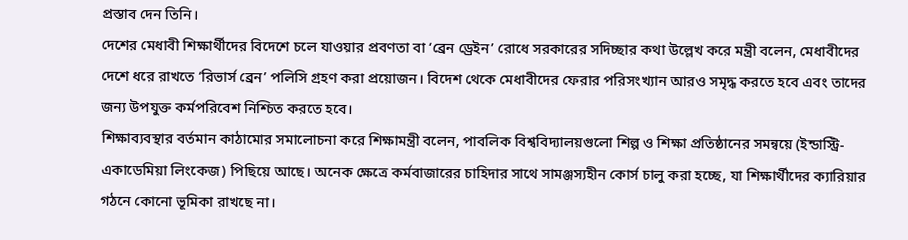প্রস্তাব দেন তিনি।
দেশের মেধাবী শিক্ষার্থীদের বিদেশে চলে যাওয়ার প্রবণতা বা ‘ব্রেন ড্রেইন’ রোধে সরকারের সদিচ্ছার কথা উল্লেখ করে মন্ত্রী বলেন, মেধাবীদের দেশে ধরে রাখতে ‘রিভার্স ব্রেন’ পলিসি গ্রহণ করা প্রয়োজন। বিদেশ থেকে মেধাবীদের ফেরার পরিসংখ্যান আরও সমৃদ্ধ করতে হবে এবং তাদের জন্য উপযুক্ত কর্মপরিবেশ নিশ্চিত করতে হবে।
শিক্ষাব্যবস্থার বর্তমান কাঠামোর সমালোচনা করে শিক্ষামন্ত্রী বলেন, পাবলিক বিশ্ববিদ্যালয়গুলো শিল্প ও শিক্ষা প্রতিষ্ঠানের সমন্বয়ে (ইন্ডাস্ট্রি-একাডেমিয়া লিংকেজ) পিছিয়ে আছে। অনেক ক্ষেত্রে কর্মবাজারের চাহিদার সাথে সামঞ্জস্যহীন কোর্স চালু করা হচ্ছে, যা শিক্ষার্থীদের ক্যারিয়ার গঠনে কোনো ভূমিকা রাখছে না।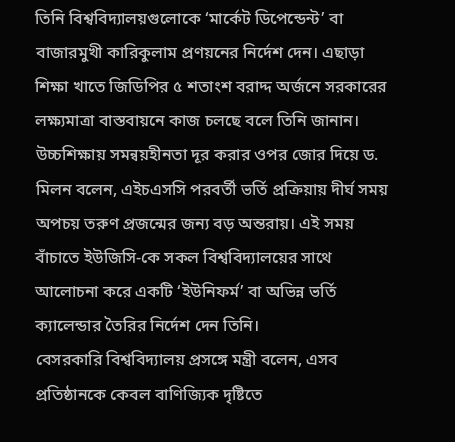তিনি বিশ্ববিদ্যালয়গুলোকে ‘মার্কেট ডিপেন্ডেন্ট’ বা বাজারমুখী কারিকুলাম প্রণয়নের নির্দেশ দেন। এছাড়া শিক্ষা খাতে জিডিপির ৫ শতাংশ বরাদ্দ অর্জনে সরকারের লক্ষ্যমাত্রা বাস্তবায়নে কাজ চলছে বলে তিনি জানান।
উচ্চশিক্ষায় সমন্বয়হীনতা দূর করার ওপর জোর দিয়ে ড. মিলন বলেন, এইচএসসি পরবর্তী ভর্তি প্রক্রিয়ায় দীর্ঘ সময় অপচয় তরুণ প্রজন্মের জন্য বড় অন্তরায়। এই সময় বাঁচাতে ইউজিসি-কে সকল বিশ্ববিদ্যালয়ের সাথে আলোচনা করে একটি ‘ইউনিফর্ম’ বা অভিন্ন ভর্তি ক্যালেন্ডার তৈরির নির্দেশ দেন তিনি।
বেসরকারি বিশ্ববিদ্যালয় প্রসঙ্গে মন্ত্রী বলেন, এসব প্রতিষ্ঠানকে কেবল বাণিজ্যিক দৃষ্টিতে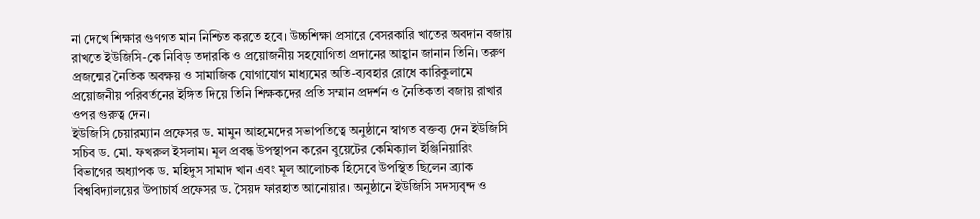না দেখে শিক্ষার গুণগত মান নিশ্চিত করতে হবে। উচ্চশিক্ষা প্রসারে বেসরকারি খাতের অবদান বজায় রাখতে ইউজিসি-কে নিবিড় তদারকি ও প্রয়োজনীয় সহযোগিতা প্রদানের আহ্বান জানান তিনি। তরুণ প্রজন্মের নৈতিক অবক্ষয় ও সামাজিক যোগাযোগ মাধ্যমের অতি-ব্যবহার রোধে কারিকুলামে প্রয়োজনীয় পরিবর্তনের ইঙ্গিত দিয়ে তিনি শিক্ষকদের প্রতি সম্মান প্রদর্শন ও নৈতিকতা বজায় রাখার ওপর গুরুত্ব দেন।
ইউজিসি চেয়ারম্যান প্রফেসর ড. মামুন আহমেদের সভাপতিত্বে অনুষ্ঠানে স্বাগত বক্তব্য দেন ইউজিসি সচিব ড. মো. ফখরুল ইসলাম। মূল প্রবন্ধ উপস্থাপন করেন বুয়েটের কেমিক্যাল ইঞ্জিনিয়ারিং বিভাগের অধ্যাপক ড. মহিদুস সামাদ খান এবং মূল আলোচক হিসেবে উপস্থিত ছিলেন ব্র্যাক বিশ্ববিদ্যালয়ের উপাচার্য প্রফেসর ড. সৈয়দ ফারহাত আনোয়ার। অনুষ্ঠানে ইউজিসি সদস্যবৃন্দ ও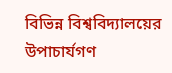বিভিন্ন বিশ্ববিদ্যালয়ের উপাচার্যগণ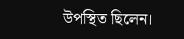উপস্থিত ছিলেন।